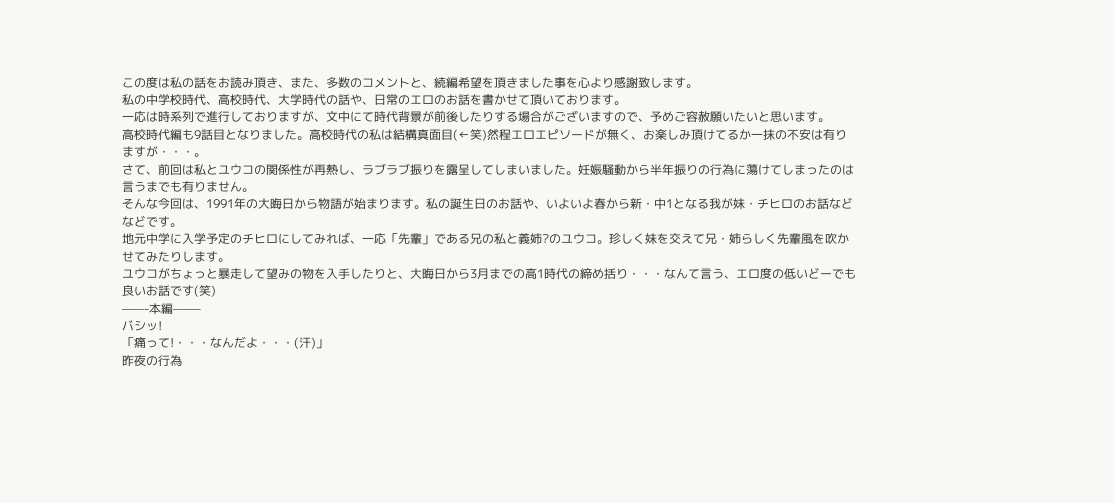この度は私の話をお読み頂き、また、多数のコメントと、続編希望を頂きました事を心より感謝致します。
私の中学校時代、高校時代、大学時代の話や、日常のエロのお話を書かせて頂いております。
一応は時系列で進行しておりますが、文中にて時代背景が前後したりする場合がございますので、予めご容赦願いたいと思います。
高校時代編も9話目となりました。高校時代の私は結構真面目(←笑)然程エロエピソードが無く、お楽しみ頂けてるか一抹の不安は有りますが・・・。
さて、前回は私とユウコの関係性が再熱し、ラブラブ振りを露呈してしまいました。妊娠騒動から半年振りの行為に蕩けてしまったのは言うまでも有りません。
そんな今回は、1991年の大晦日から物語が始まります。私の誕生日のお話や、いよいよ春から新・中1となる我が妹・チヒロのお話などなどです。
地元中学に入学予定のチヒロにしてみれば、一応「先輩」である兄の私と義姉?のユウコ。珍しく妹を交えて兄・姉らしく先輩風を吹かせてみたりします。
ユウコがちょっと暴走して望みの物を入手したりと、大晦日から3月までの高1時代の締め括り・・・なんて言う、エロ度の低いどーでも良いお話です(笑)
——-本編——–
バシッ!
「痛って!・・・なんだよ・・・(汗)」
昨夜の行為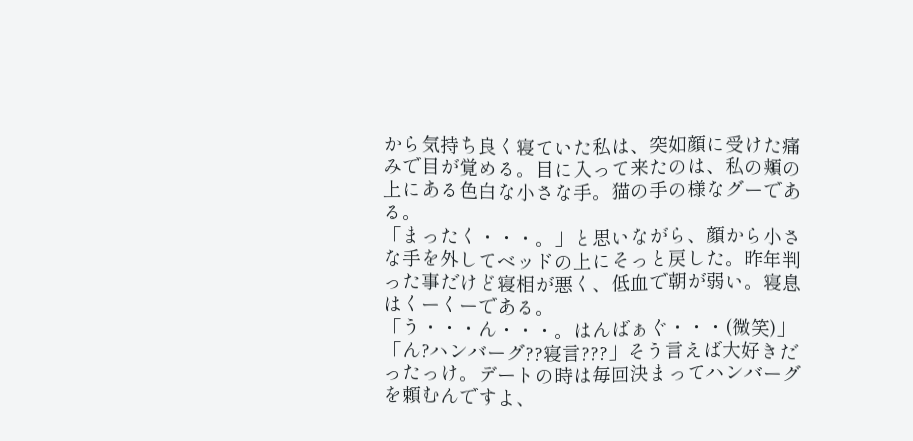から気持ち良く寝ていた私は、突如顔に受けた痛みで目が覚める。目に入って来たのは、私の頬の上にある色白な小さな手。猫の手の様なグーである。
「まったく・・・。」と思いながら、顔から小さな手を外してベッドの上にそっと戻した。昨年判った事だけど寝相が悪く、低血で朝が弱い。寝息はくーくーである。
「う・・・ん・・・。はんばぁぐ・・・(微笑)」
「ん?ハンバーグ??寝言???」そう言えば大好きだったっけ。デートの時は毎回決まってハンバーグを頼むんですよ、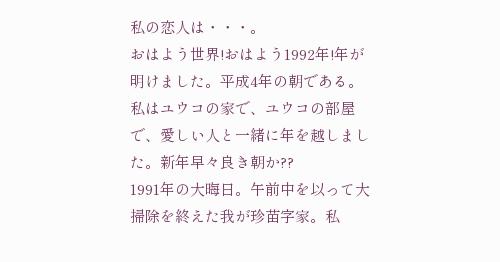私の恋人は・・・。
おはよう世界!おはよう1992年!年が明けました。平成4年の朝である。私はユウコの家で、ユウコの部屋で、愛しい人と一緒に年を越しました。新年早々良き朝か??
1991年の大晦日。午前中を以って大掃除を終えた我が珍苗字家。私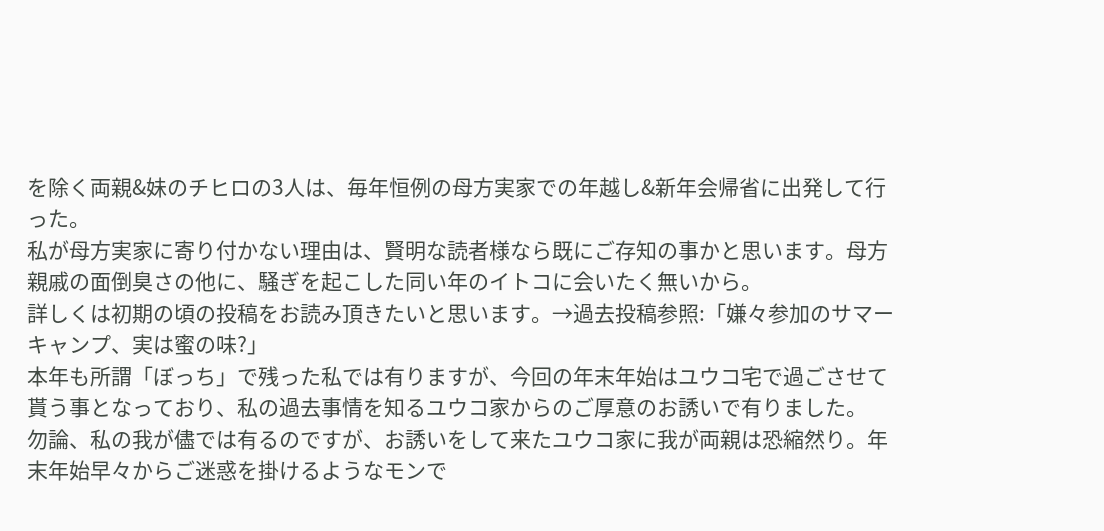を除く両親&妹のチヒロの3人は、毎年恒例の母方実家での年越し&新年会帰省に出発して行った。
私が母方実家に寄り付かない理由は、賢明な読者様なら既にご存知の事かと思います。母方親戚の面倒臭さの他に、騒ぎを起こした同い年のイトコに会いたく無いから。
詳しくは初期の頃の投稿をお読み頂きたいと思います。→過去投稿参照:「嫌々参加のサマーキャンプ、実は蜜の味?」
本年も所謂「ぼっち」で残った私では有りますが、今回の年末年始はユウコ宅で過ごさせて貰う事となっており、私の過去事情を知るユウコ家からのご厚意のお誘いで有りました。
勿論、私の我が儘では有るのですが、お誘いをして来たユウコ家に我が両親は恐縮然り。年末年始早々からご迷惑を掛けるようなモンで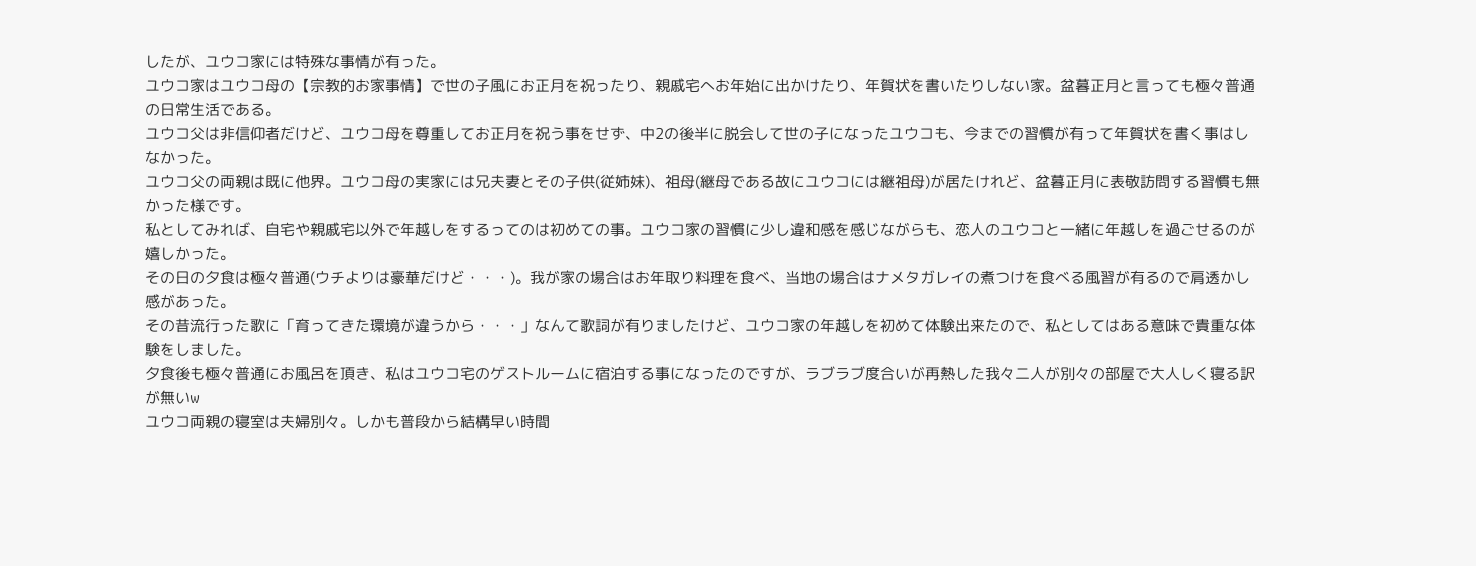したが、ユウコ家には特殊な事情が有った。
ユウコ家はユウコ母の【宗教的お家事情】で世の子風にお正月を祝ったり、親戚宅へお年始に出かけたり、年賀状を書いたりしない家。盆暮正月と言っても極々普通の日常生活である。
ユウコ父は非信仰者だけど、ユウコ母を尊重してお正月を祝う事をせず、中2の後半に脱会して世の子になったユウコも、今までの習慣が有って年賀状を書く事はしなかった。
ユウコ父の両親は既に他界。ユウコ母の実家には兄夫妻とその子供(従姉妹)、祖母(継母である故にユウコには継祖母)が居たけれど、盆暮正月に表敬訪問する習慣も無かった様です。
私としてみれば、自宅や親戚宅以外で年越しをするってのは初めての事。ユウコ家の習慣に少し違和感を感じながらも、恋人のユウコと一緒に年越しを過ごせるのが嬉しかった。
その日の夕食は極々普通(ウチよりは豪華だけど・・・)。我が家の場合はお年取り料理を食べ、当地の場合はナメタガレイの煮つけを食べる風習が有るので肩透かし感があった。
その昔流行った歌に「育ってきた環境が違うから・・・」なんて歌詞が有りましたけど、ユウコ家の年越しを初めて体験出来たので、私としてはある意味で貴重な体験をしました。
夕食後も極々普通にお風呂を頂き、私はユウコ宅のゲストルームに宿泊する事になったのですが、ラブラブ度合いが再熱した我々二人が別々の部屋で大人しく寝る訳が無いw
ユウコ両親の寝室は夫婦別々。しかも普段から結構早い時間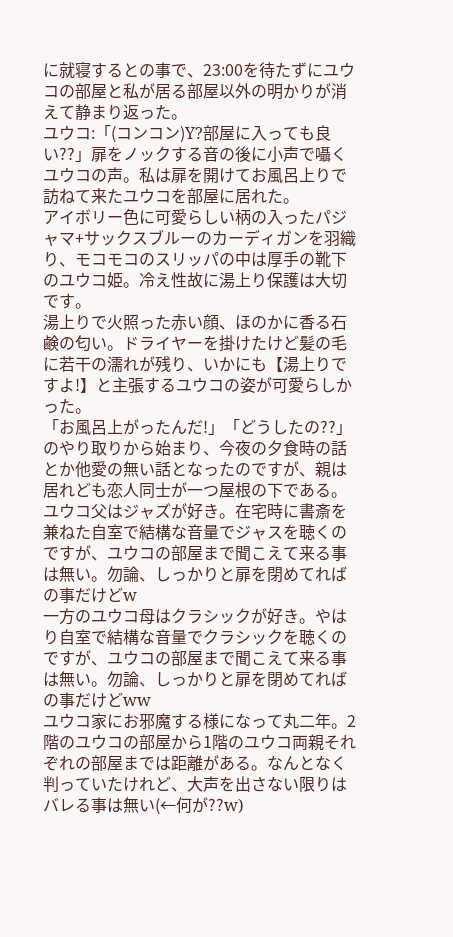に就寝するとの事で、23:00を待たずにユウコの部屋と私が居る部屋以外の明かりが消えて静まり返った。
ユウコ:「(コンコン)Y?部屋に入っても良い??」扉をノックする音の後に小声で囁くユウコの声。私は扉を開けてお風呂上りで訪ねて来たユウコを部屋に居れた。
アイボリー色に可愛らしい柄の入ったパジャマ+サックスブルーのカーディガンを羽織り、モコモコのスリッパの中は厚手の靴下のユウコ姫。冷え性故に湯上り保護は大切です。
湯上りで火照った赤い顔、ほのかに香る石鹸の匂い。ドライヤーを掛けたけど髪の毛に若干の濡れが残り、いかにも【湯上りですよ!】と主張するユウコの姿が可愛らしかった。
「お風呂上がったんだ!」「どうしたの??」のやり取りから始まり、今夜の夕食時の話とか他愛の無い話となったのですが、親は居れども恋人同士が一つ屋根の下である。
ユウコ父はジャズが好き。在宅時に書斎を兼ねた自室で結構な音量でジャスを聴くのですが、ユウコの部屋まで聞こえて来る事は無い。勿論、しっかりと扉を閉めてればの事だけどw
一方のユウコ母はクラシックが好き。やはり自室で結構な音量でクラシックを聴くのですが、ユウコの部屋まで聞こえて来る事は無い。勿論、しっかりと扉を閉めてればの事だけどww
ユウコ家にお邪魔する様になって丸二年。2階のユウコの部屋から1階のユウコ両親それぞれの部屋までは距離がある。なんとなく判っていたけれど、大声を出さない限りはバレる事は無い(←何が??w)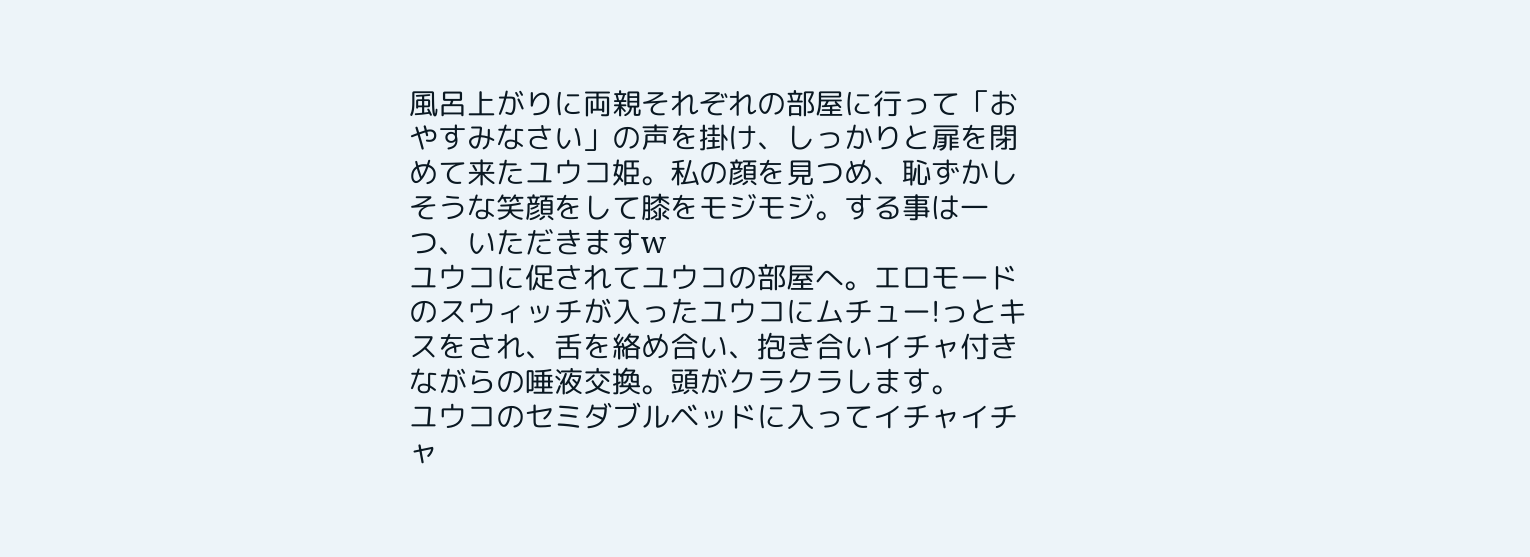風呂上がりに両親それぞれの部屋に行って「おやすみなさい」の声を掛け、しっかりと扉を閉めて来たユウコ姫。私の顔を見つめ、恥ずかしそうな笑顔をして膝をモジモジ。する事は一つ、いただきますw
ユウコに促されてユウコの部屋へ。エロモードのスウィッチが入ったユウコにムチュー!っとキスをされ、舌を絡め合い、抱き合いイチャ付きながらの唾液交換。頭がクラクラします。
ユウコのセミダブルベッドに入ってイチャイチャ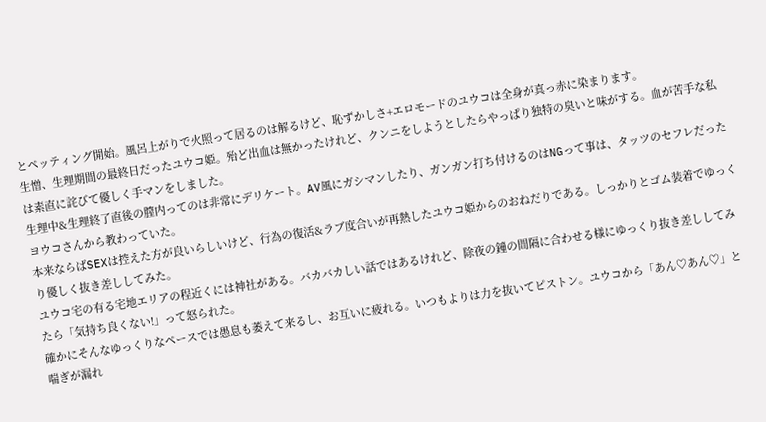とペッティング開始。風呂上がりで火照って居るのは解るけど、恥ずかしさ+エロモードのユウコは全身が真っ赤に染まります。
生憎、生理期間の最終日だったユウコ姫。殆ど出血は無かったけれど、クンニをしようとしたらやっぱり独特の臭いと味がする。血が苦手な私は素直に詫びて優しく手マンをしました。
生理中&生理終了直後の膣内ってのは非常にデリケート。AV風にガシマンしたり、ガンガン打ち付けるのはNGって事は、タッツのセフレだったヨウコさんから教わっていた。
本来ならばSEXは控えた方が良いらしいけど、行為の復活&ラブ度合いが再熱したユウコ姫からのおねだりである。しっかりとゴム装着でゆっくり優しく抜き差ししてみた。
ユウコ宅の有る宅地エリアの程近くには神社がある。バカバカしい話ではあるけれど、除夜の鐘の間隔に合わせる様にゆっくり抜き差ししてみたら「気持ち良くない!」って怒られた。
確かにそんなゆっくりなペースでは愚息も萎えて来るし、お互いに疲れる。いつもよりは力を抜いてピストン。ユウコから「あん♡あん♡」と喘ぎが漏れ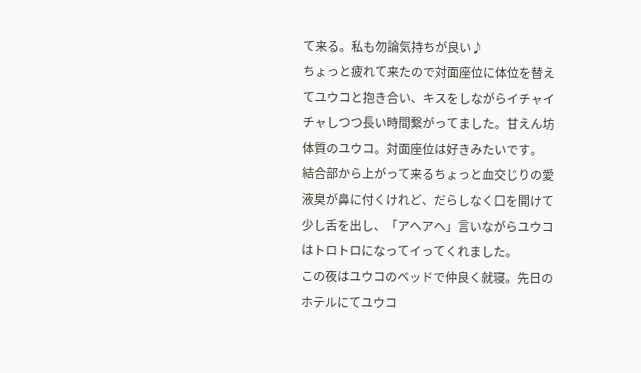て来る。私も勿論気持ちが良い♪
ちょっと疲れて来たので対面座位に体位を替えてユウコと抱き合い、キスをしながらイチャイチャしつつ長い時間繋がってました。甘えん坊体質のユウコ。対面座位は好きみたいです。
結合部から上がって来るちょっと血交じりの愛液臭が鼻に付くけれど、だらしなく口を開けて少し舌を出し、「アヘアヘ」言いながらユウコはトロトロになってイってくれました。
この夜はユウコのベッドで仲良く就寝。先日のホテルにてユウコ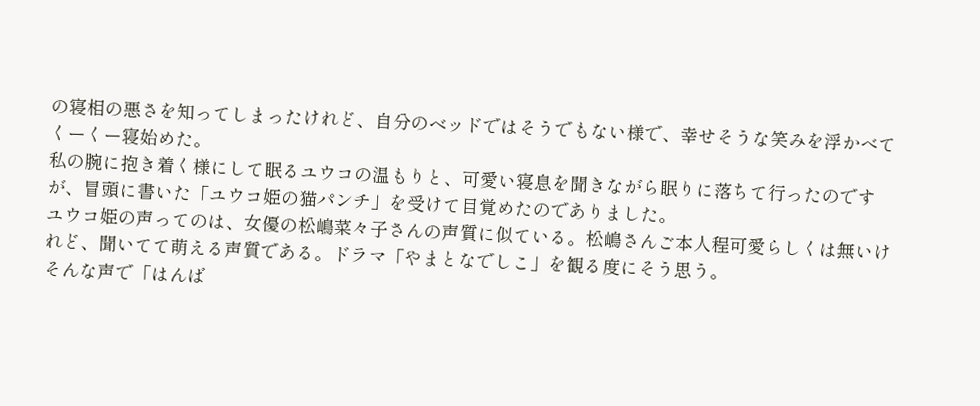の寝相の悪さを知ってしまったけれど、自分のベッドではそうでもない様で、幸せそうな笑みを浮かべてくーくー寝始めた。
私の腕に抱き着く様にして眠るユウコの温もりと、可愛い寝息を聞きながら眠りに落ちて行ったのですが、冒頭に書いた「ユウコ姫の猫パンチ」を受けて目覚めたのでありました。
ユウコ姫の声ってのは、女優の松嶋菜々子さんの声質に似ている。松嶋さんご本人程可愛らしくは無いけれど、聞いてて萌える声質である。ドラマ「やまとなでしこ」を観る度にそう思う。
そんな声で「はんば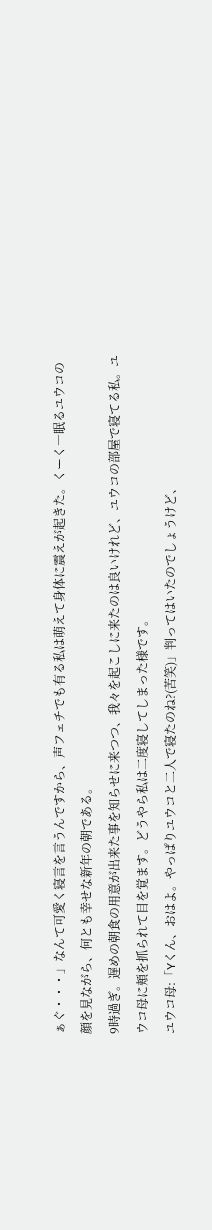ぁぐ・・・」なんて可愛く寝言を言うんですから、声フェチでも有る私は萌えて身体に震えが起きた。くーく―眠るユウコの顔を見ながら、何とも幸せな新年の朝である。
9時過ぎ。遅めの朝食の用意が出来た事を知らせに来つつ、我々を起こしに来たのは良いけれど、ユウコの部屋で寝てる私。ユウコ母に頬を抓られて目を覚ます。どうやら私は二度寝してしまった様です。
ユウコ母:「Yくん、おはよ。やっぱりユウコと二人で寝たのね?(苦笑)」判ってはいたのでしょうけど、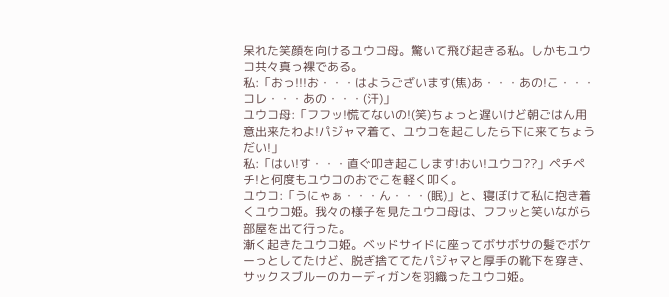呆れた笑顔を向けるユウコ母。驚いて飛び起きる私。しかもユウコ共々真っ裸である。
私:「おっ!!!お・・・はようございます(焦)あ・・・あの!こ・・・コレ・・・あの・・・(汗)」
ユウコ母:「フフッ!慌てないの!(笑)ちょっと遅いけど朝ごはん用意出来たわよ!パジャマ着て、ユウコを起こしたら下に来てちょうだい!」
私:「はい!す・・・直ぐ叩き起こします!おい!ユウコ??」ペチペチ!と何度もユウコのおでこを軽く叩く。
ユウコ:「うにゃぁ・・・ん・・・(眠)」と、寝ぼけて私に抱き着くユウコ姫。我々の様子を見たユウコ母は、フフッと笑いながら部屋を出て行った。
漸く起きたユウコ姫。ベッドサイドに座ってボサボサの髪でボケーっとしてたけど、脱ぎ捨ててたパジャマと厚手の靴下を穿き、サックスブルーのカーディガンを羽織ったユウコ姫。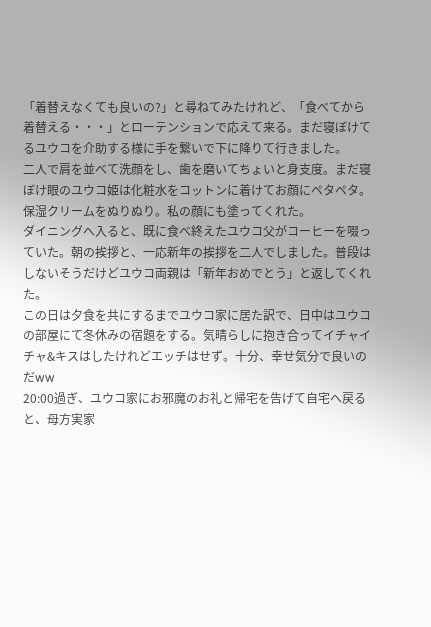「着替えなくても良いの?」と尋ねてみたけれど、「食べてから着替える・・・」とローテンションで応えて来る。まだ寝ぼけてるユウコを介助する様に手を繋いで下に降りて行きました。
二人で肩を並べて洗顔をし、歯を磨いてちょいと身支度。まだ寝ぼけ眼のユウコ姫は化粧水をコットンに着けてお顔にペタペタ。保湿クリームをぬりぬり。私の顔にも塗ってくれた。
ダイニングへ入ると、既に食べ終えたユウコ父がコーヒーを啜っていた。朝の挨拶と、一応新年の挨拶を二人でしました。普段はしないそうだけどユウコ両親は「新年おめでとう」と返してくれた。
この日は夕食を共にするまでユウコ家に居た訳で、日中はユウコの部屋にて冬休みの宿題をする。気晴らしに抱き合ってイチャイチャ&キスはしたけれどエッチはせず。十分、幸せ気分で良いのだww
20:00過ぎ、ユウコ家にお邪魔のお礼と帰宅を告げて自宅へ戻ると、母方実家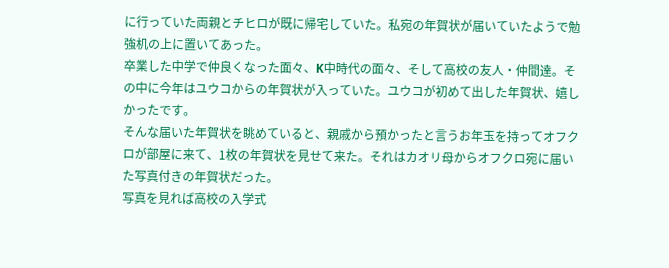に行っていた両親とチヒロが既に帰宅していた。私宛の年賀状が届いていたようで勉強机の上に置いてあった。
卒業した中学で仲良くなった面々、K中時代の面々、そして高校の友人・仲間達。その中に今年はユウコからの年賀状が入っていた。ユウコが初めて出した年賀状、嬉しかったです。
そんな届いた年賀状を眺めていると、親戚から預かったと言うお年玉を持ってオフクロが部屋に来て、1枚の年賀状を見せて来た。それはカオリ母からオフクロ宛に届いた写真付きの年賀状だった。
写真を見れば高校の入学式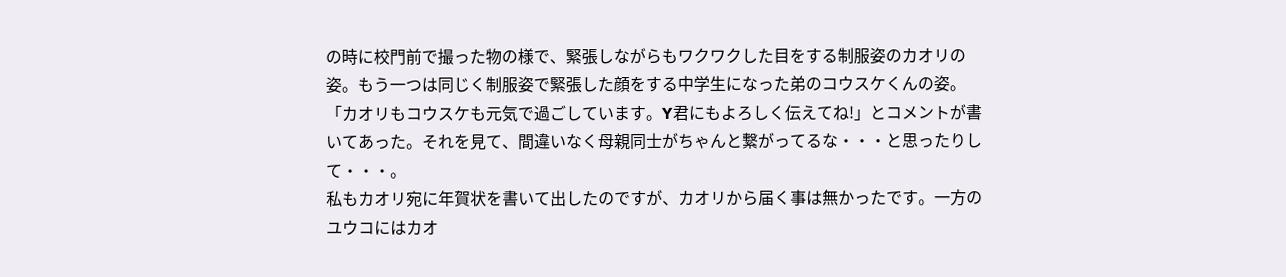の時に校門前で撮った物の様で、緊張しながらもワクワクした目をする制服姿のカオリの姿。もう一つは同じく制服姿で緊張した顔をする中学生になった弟のコウスケくんの姿。
「カオリもコウスケも元気で過ごしています。Y君にもよろしく伝えてね!」とコメントが書いてあった。それを見て、間違いなく母親同士がちゃんと繋がってるな・・・と思ったりして・・・。
私もカオリ宛に年賀状を書いて出したのですが、カオリから届く事は無かったです。一方のユウコにはカオ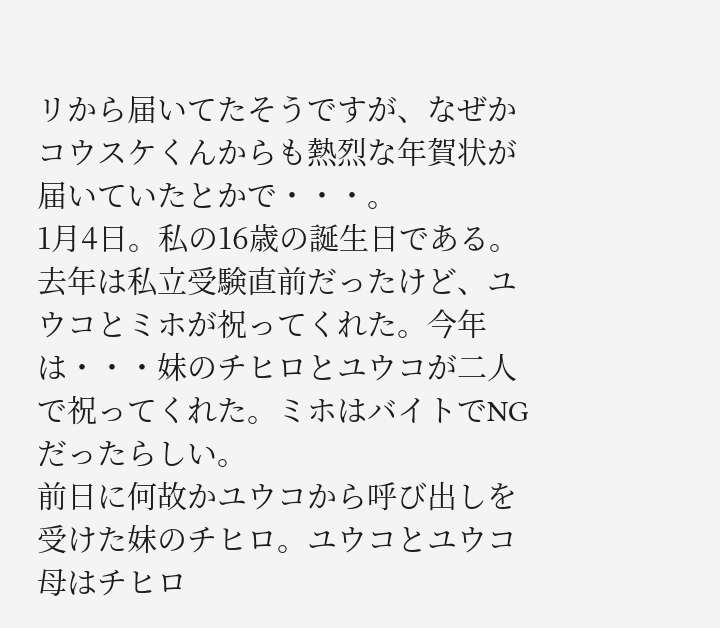リから届いてたそうですが、なぜかコウスケくんからも熱烈な年賀状が届いていたとかで・・・。
1月4日。私の16歳の誕生日である。去年は私立受験直前だったけど、ユウコとミホが祝ってくれた。今年は・・・妹のチヒロとユウコが二人で祝ってくれた。ミホはバイトでNGだったらしい。
前日に何故かユウコから呼び出しを受けた妹のチヒロ。ユウコとユウコ母はチヒロ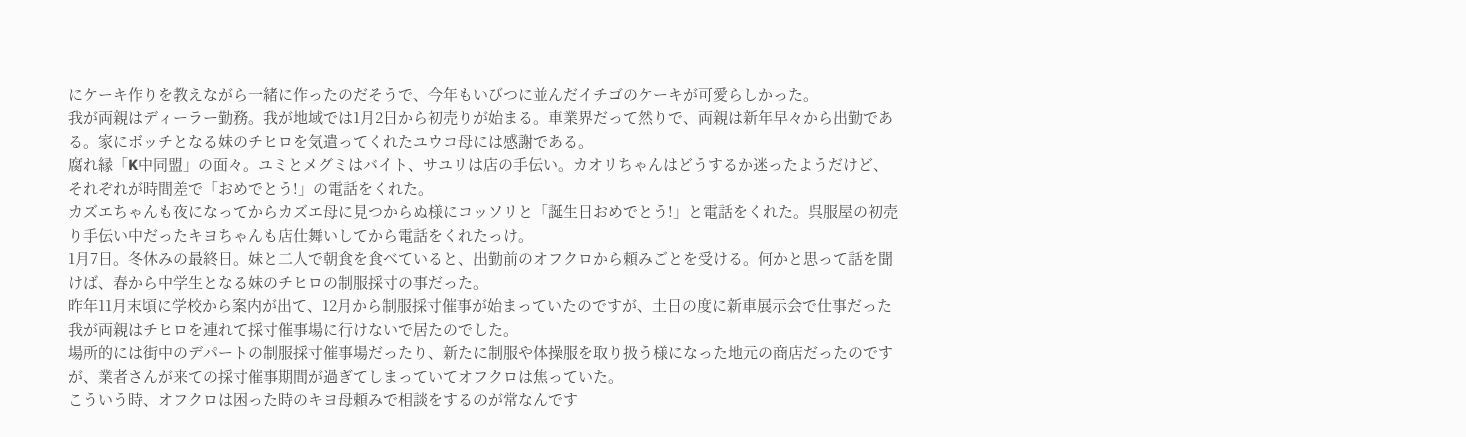にケーキ作りを教えながら一緒に作ったのだそうで、今年もいびつに並んだイチゴのケーキが可愛らしかった。
我が両親はディーラー勤務。我が地域では1月2日から初売りが始まる。車業界だって然りで、両親は新年早々から出勤である。家にボッチとなる妹のチヒロを気遣ってくれたユウコ母には感謝である。
腐れ縁「K中同盟」の面々。ユミとメグミはバイト、サユリは店の手伝い。カオリちゃんはどうするか迷ったようだけど、それぞれが時間差で「おめでとう!」の電話をくれた。
カズエちゃんも夜になってからカズエ母に見つからぬ様にコッソリと「誕生日おめでとう!」と電話をくれた。呉服屋の初売り手伝い中だったキヨちゃんも店仕舞いしてから電話をくれたっけ。
1月7日。冬休みの最終日。妹と二人で朝食を食べていると、出勤前のオフクロから頼みごとを受ける。何かと思って話を聞けば、春から中学生となる妹のチヒロの制服採寸の事だった。
昨年11月末頃に学校から案内が出て、12月から制服採寸催事が始まっていたのですが、土日の度に新車展示会で仕事だった我が両親はチヒロを連れて採寸催事場に行けないで居たのでした。
場所的には街中のデパートの制服採寸催事場だったり、新たに制服や体操服を取り扱う様になった地元の商店だったのですが、業者さんが来ての採寸催事期間が過ぎてしまっていてオフクロは焦っていた。
こういう時、オフクロは困った時のキヨ母頼みで相談をするのが常なんです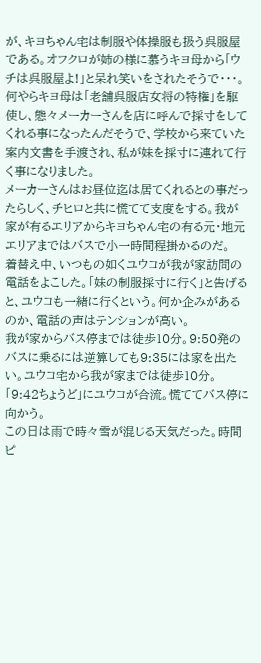が、キヨちゃん宅は制服や体操服も扱う呉服屋である。オフクロが姉の様に慕うキヨ母から「ウチは呉服屋よ!」と呆れ笑いをされたそうで・・・。
何やらキヨ母は「老舗呉服店女将の特権」を駆使し、態々メーカーさんを店に呼んで採寸をしてくれる事になったんだそうで、学校から来ていた案内文書を手渡され、私が妹を採寸に連れて行く事になりました。
メーカーさんはお昼位迄は居てくれるとの事だったらしく、チヒロと共に慌てて支度をする。我が家が有るエリアからキヨちゃん宅の有る元・地元エリアまではバスで小一時間程掛かるのだ。
着替え中、いつもの如くユウコが我が家訪問の電話をよこした。「妹の制服採寸に行く」と告げると、ユウコも一緒に行くという。何か企みがあるのか、電話の声はテンションが高い。
我が家からバス停までは徒歩10分。9:50発のバスに乗るには逆算しても9:35には家を出たい。ユウコ宅から我が家までは徒歩10分。「9:42ちょうど」にユウコが合流。慌ててバス停に向かう。
この日は雨で時々雪が混じる天気だった。時間ピ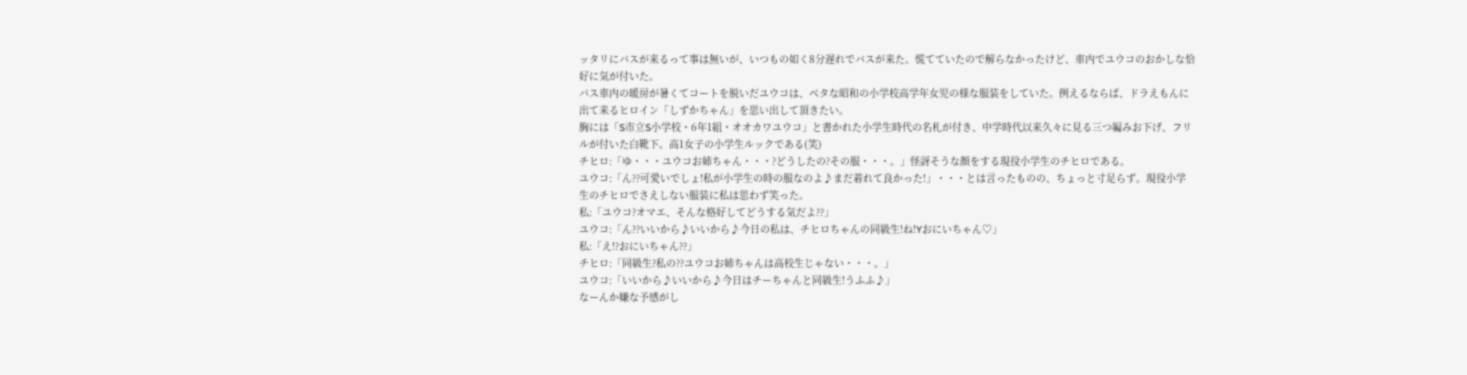ッタリにバスが来るって事は無いが、いつもの如く8分遅れでバスが来た。慌てていたので解らなかったけど、車内でユウコのおかしな恰好に気が付いた。
バス車内の暖房が暑くてコートを脱いだユウコは、ベタな昭和の小学校高学年女児の様な服装をしていた。例えるならば、ドラえもんに出て来るヒロイン「しずかちゃん」を思い出して頂きたい。
胸には「S市立S小学校・6年1組・オオカワユウコ」と書かれた小学生時代の名札が付き、中学時代以来久々に見る三つ編みお下げ、フリルが付いた白靴下。高1女子の小学生ルックである(笑)
チヒロ:「ゆ・・・ユウコお姉ちゃん・・・?どうしたの?その服・・・。」怪訝そうな顔をする現役小学生のチヒロである。
ユウコ:「ん??可愛いでしょ!私が小学生の時の服なのよ♪まだ着れて良かった!」・・・とは言ったものの、ちょっと寸足らず。現役小学生のチヒロでさえしない服装に私は思わず笑った。
私:「ユウコ?オマエ、そんな格好してどうする気だよ??」
ユウコ:「ん??いいから♪いいから♪今日の私は、チヒロちゃんの同級生!ね!Yおにいちゃん♡」
私:「え!?おにいちゃん??」
チヒロ:「同級生?私の??ユウコお姉ちゃんは高校生じゃない・・・。」
ユウコ:「いいから♪いいから♪今日はチーちゃんと同級生!うふふ♪」
なーんか嫌な予感がし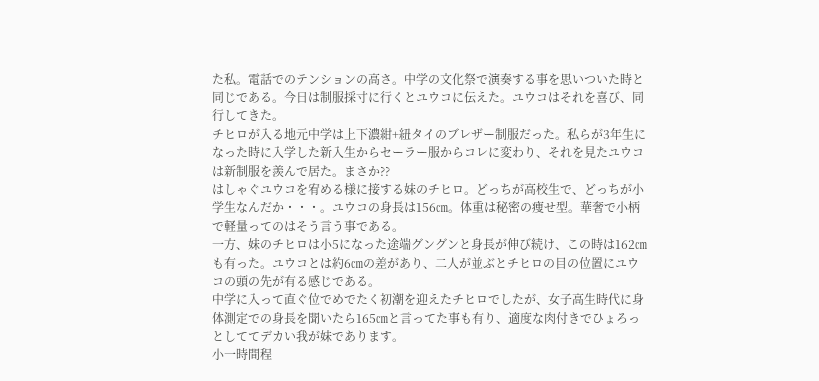た私。電話でのテンションの高さ。中学の文化祭で演奏する事を思いついた時と同じである。今日は制服採寸に行くとユウコに伝えた。ユウコはそれを喜び、同行してきた。
チヒロが入る地元中学は上下濃紺+紐タイのブレザー制服だった。私らが3年生になった時に入学した新入生からセーラー服からコレに変わり、それを見たユウコは新制服を羨んで居た。まさか??
はしゃぐユウコを宥める様に接する妹のチヒロ。どっちが高校生で、どっちが小学生なんだか・・・。ユウコの身長は156㎝。体重は秘密の痩せ型。華奢で小柄で軽量ってのはそう言う事である。
一方、妹のチヒロは小5になった途端グングンと身長が伸び続け、この時は162㎝も有った。ユウコとは約6㎝の差があり、二人が並ぶとチヒロの目の位置にユウコの頭の先が有る感じである。
中学に入って直ぐ位でめでたく初潮を迎えたチヒロでしたが、女子高生時代に身体測定での身長を聞いたら165㎝と言ってた事も有り、適度な肉付きでひょろっとしててデカい我が妹であります。
小一時間程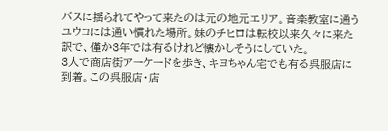バスに揺られてやって来たのは元の地元エリア。音楽教室に通うユウコには通い慣れた場所。妹のチヒロは転校以来久々に来た訳で、僅か3年では有るけれど懐かしそうにしていた。
3人で商店街アーケードを歩き、キヨちゃん宅でも有る呉服店に到着。この呉服店・店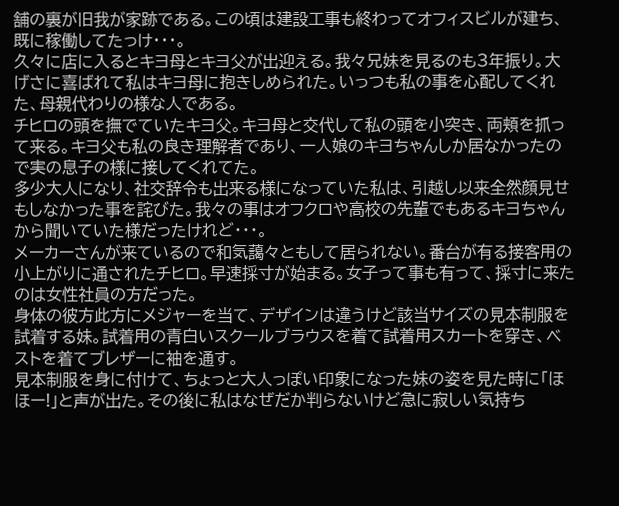舗の裏が旧我が家跡である。この頃は建設工事も終わってオフィスビルが建ち、既に稼働してたっけ・・・。
久々に店に入るとキヨ母とキヨ父が出迎える。我々兄妹を見るのも3年振り。大げさに喜ばれて私はキヨ母に抱きしめられた。いっつも私の事を心配してくれた、母親代わりの様な人である。
チヒロの頭を撫でていたキヨ父。キヨ母と交代して私の頭を小突き、両頬を抓って来る。キヨ父も私の良き理解者であり、一人娘のキヨちゃんしか居なかったので実の息子の様に接してくれてた。
多少大人になり、社交辞令も出来る様になっていた私は、引越し以来全然顔見せもしなかった事を詫びた。我々の事はオフクロや高校の先輩でもあるキヨちゃんから聞いていた様だったけれど・・・。
メーカーさんが来ているので和気藹々ともして居られない。番台が有る接客用の小上がりに通されたチヒロ。早速採寸が始まる。女子って事も有って、採寸に来たのは女性社員の方だった。
身体の彼方此方にメジャーを当て、デザインは違うけど該当サイズの見本制服を試着する妹。試着用の青白いスクールブラウスを着て試着用スカートを穿き、ベストを着てブレザーに袖を通す。
見本制服を身に付けて、ちょっと大人っぽい印象になった妹の姿を見た時に「ほほー!」と声が出た。その後に私はなぜだか判らないけど急に寂しい気持ち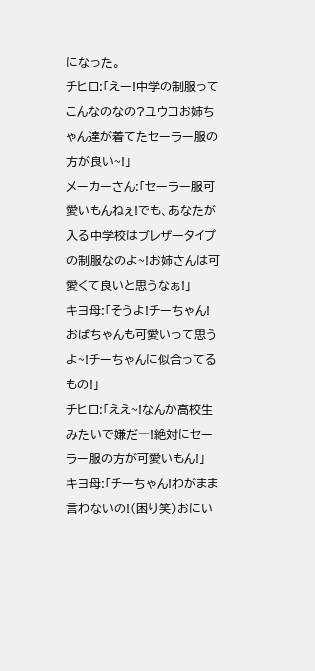になった。
チヒロ:「えー!中学の制服ってこんなのなの?ユウコお姉ちゃん達が着てたセーラー服の方が良い~!」
メーカーさん:「セーラー服可愛いもんねぇ!でも、あなたが入る中学校はブレザータイプの制服なのよ~!お姉さんは可愛くて良いと思うなぁ!」
キヨ母:「そうよ!チーちゃん!おばちゃんも可愛いって思うよ~!チーちゃんに似合ってるもの!」
チヒロ:「ええ~!なんか高校生みたいで嫌だ―!絶対にセーラー服の方が可愛いもん!」
キヨ母:「チーちゃん!わがまま言わないの!(困り笑)おにい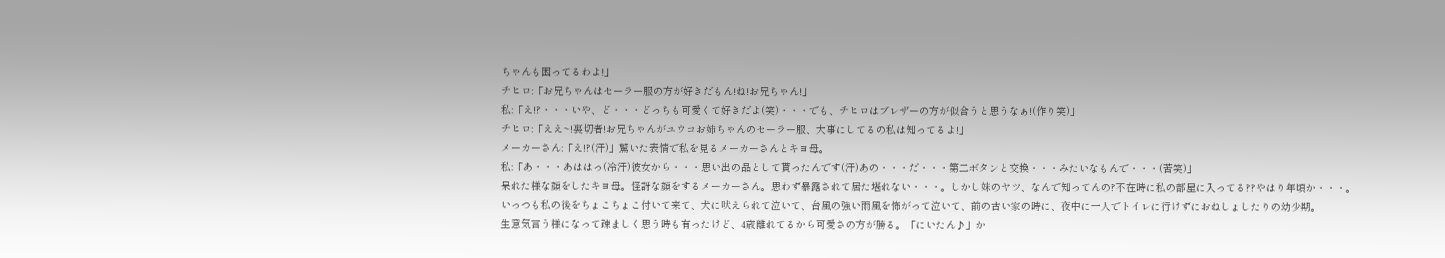ちゃんも困ってるわよ!」
チヒロ:「お兄ちゃんはセーラー服の方が好きだもん!ね!お兄ちゃん!」
私:「え!?・・・いや、ど・・・どっちも可愛くて好きだよ(笑)・・・でも、チヒロはブレザーの方が似合うと思うなぁ!(作り笑)」
チヒロ:「ええ~!裏切者!お兄ちゃんがユウコお姉ちゃんのセーラー服、大事にしてるの私は知ってるよ!」
メーカーさん:「え!?(汗)」驚いた表情で私を見るメーカーさんとキヨ母。
私:「あ・・・あははっ(冷汗)彼女から・・・思い出の品として貰ったんです(汗)あの・・・だ・・・第二ボタンと交換・・・みたいなもんで・・・(苦笑)」
呆れた様な顔をしたキヨ母。怪訝な顔をするメーカーさん。思わず暴露されて居た堪れない・・・。しかし妹のヤツ、なんで知ってんの?不在時に私の部屋に入ってる??やはり年頃か・・・。
いっつも私の後をちょこちょこ付いて来て、犬に吠えられて泣いて、台風の強い雨風を怖がって泣いて、前の古い家の時に、夜中に一人でトイレに行けずにおねしょしたりの幼少期。
生意気言う様になって疎ましく思う時も有ったけど、4歳離れてるから可愛さの方が勝る。「にいたん♪」か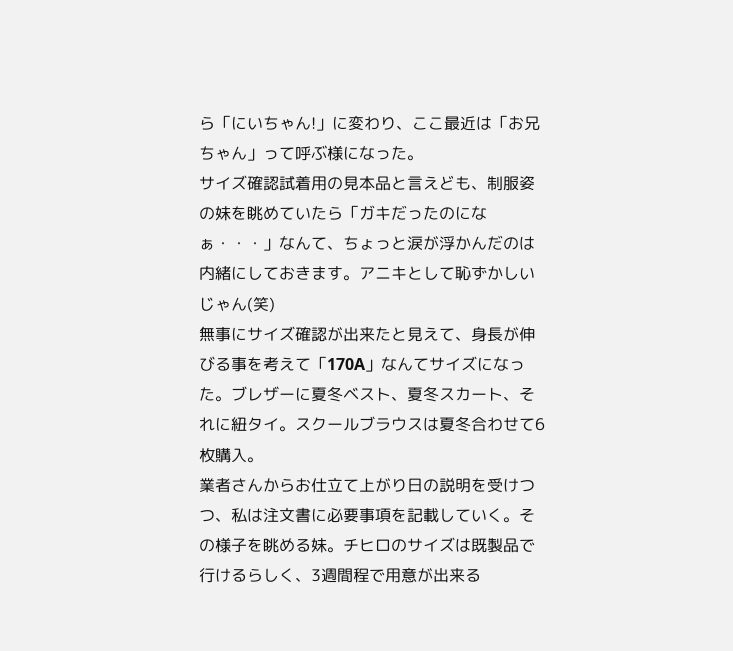ら「にいちゃん!」に変わり、ここ最近は「お兄ちゃん」って呼ぶ様になった。
サイズ確認試着用の見本品と言えども、制服姿の妹を眺めていたら「ガキだったのになぁ・・・」なんて、ちょっと涙が浮かんだのは内緒にしておきます。アニキとして恥ずかしいじゃん(笑)
無事にサイズ確認が出来たと見えて、身長が伸びる事を考えて「170A」なんてサイズになった。ブレザーに夏冬ベスト、夏冬スカート、それに紐タイ。スクールブラウスは夏冬合わせて6枚購入。
業者さんからお仕立て上がり日の説明を受けつつ、私は注文書に必要事項を記載していく。その様子を眺める妹。チヒロのサイズは既製品で行けるらしく、3週間程で用意が出来る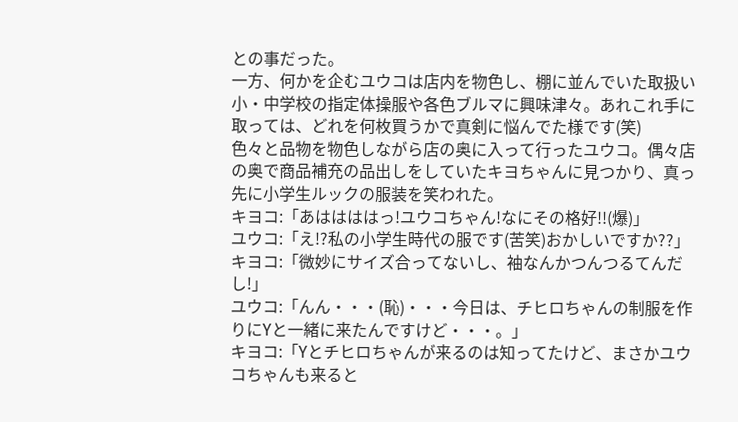との事だった。
一方、何かを企むユウコは店内を物色し、棚に並んでいた取扱い小・中学校の指定体操服や各色ブルマに興味津々。あれこれ手に取っては、どれを何枚買うかで真剣に悩んでた様です(笑)
色々と品物を物色しながら店の奥に入って行ったユウコ。偶々店の奥で商品補充の品出しをしていたキヨちゃんに見つかり、真っ先に小学生ルックの服装を笑われた。
キヨコ:「あははははっ!ユウコちゃん!なにその格好!!(爆)」
ユウコ:「え!?私の小学生時代の服です(苦笑)おかしいですか??」
キヨコ:「微妙にサイズ合ってないし、袖なんかつんつるてんだし!」
ユウコ:「んん・・・(恥)・・・今日は、チヒロちゃんの制服を作りにYと一緒に来たんですけど・・・。」
キヨコ:「Yとチヒロちゃんが来るのは知ってたけど、まさかユウコちゃんも来ると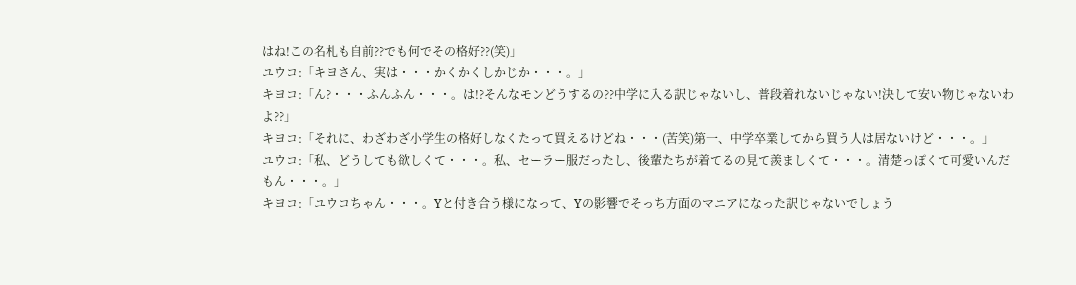はね!この名札も自前??でも何でその格好??(笑)」
ユウコ:「キヨさん、実は・・・かくかくしかじか・・・。」
キヨコ:「ん?・・・ふんふん・・・。は!?そんなモンどうするの??中学に入る訳じゃないし、普段着れないじゃない!決して安い物じゃないわよ??」
キヨコ:「それに、わざわざ小学生の格好しなくたって買えるけどね・・・(苦笑)第一、中学卒業してから買う人は居ないけど・・・。」
ユウコ:「私、どうしても欲しくて・・・。私、セーラー服だったし、後輩たちが着てるの見て羨ましくて・・・。清楚っぽくて可愛いんだもん・・・。」
キヨコ:「ユウコちゃん・・・。Yと付き合う様になって、Yの影響でそっち方面のマニアになった訳じゃないでしょう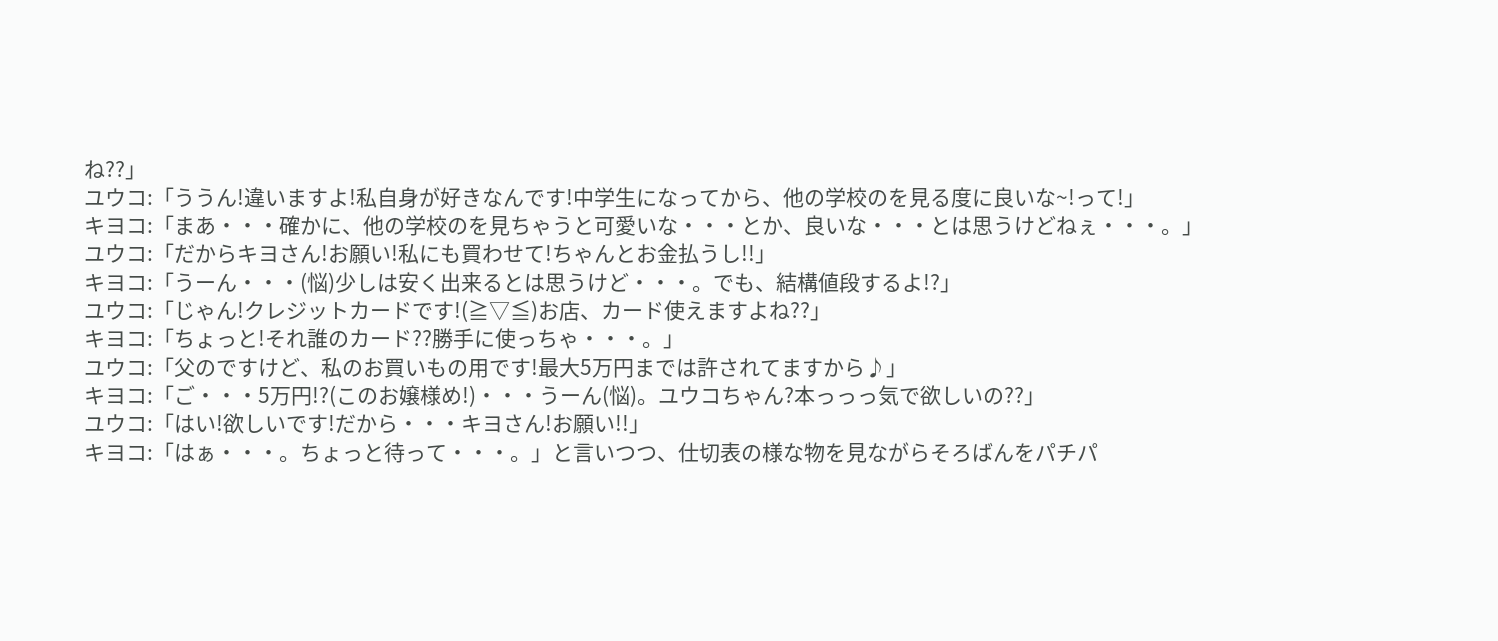ね??」
ユウコ:「ううん!違いますよ!私自身が好きなんです!中学生になってから、他の学校のを見る度に良いな~!って!」
キヨコ:「まあ・・・確かに、他の学校のを見ちゃうと可愛いな・・・とか、良いな・・・とは思うけどねぇ・・・。」
ユウコ:「だからキヨさん!お願い!私にも買わせて!ちゃんとお金払うし!!」
キヨコ:「うーん・・・(悩)少しは安く出来るとは思うけど・・・。でも、結構値段するよ!?」
ユウコ:「じゃん!クレジットカードです!(≧▽≦)お店、カード使えますよね??」
キヨコ:「ちょっと!それ誰のカード??勝手に使っちゃ・・・。」
ユウコ:「父のですけど、私のお買いもの用です!最大5万円までは許されてますから♪」
キヨコ:「ご・・・5万円!?(このお嬢様め!)・・・うーん(悩)。ユウコちゃん?本っっっ気で欲しいの??」
ユウコ:「はい!欲しいです!だから・・・キヨさん!お願い!!」
キヨコ:「はぁ・・・。ちょっと待って・・・。」と言いつつ、仕切表の様な物を見ながらそろばんをパチパ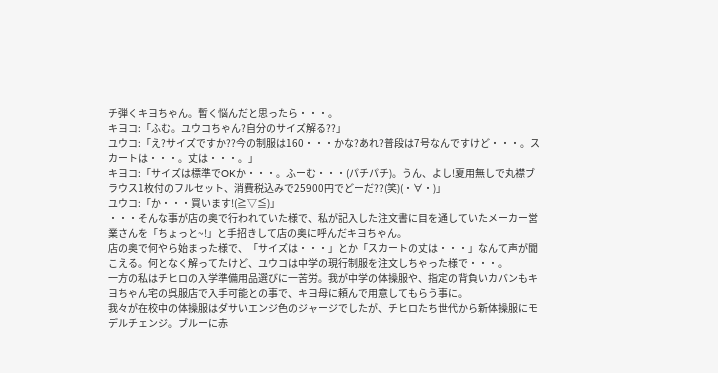チ弾くキヨちゃん。暫く悩んだと思ったら・・・。
キヨコ:「ふむ。ユウコちゃん?自分のサイズ解る??」
ユウコ:「え?サイズですか??今の制服は160・・・かな?あれ?普段は7号なんですけど・・・。スカートは・・・。丈は・・・。」
キヨコ:「サイズは標準でOKか・・・。ふーむ・・・(パチパチ)。うん、よし!夏用無しで丸襟ブラウス1枚付のフルセット、消費税込みで25900円でどーだ??(笑)(・∀・)」
ユウコ:「か・・・買います!(≧▽≦)」
・・・そんな事が店の奥で行われていた様で、私が記入した注文書に目を通していたメーカー営業さんを「ちょっと~!」と手招きして店の奥に呼んだキヨちゃん。
店の奥で何やら始まった様で、「サイズは・・・」とか「スカートの丈は・・・」なんて声が聞こえる。何となく解ってたけど、ユウコは中学の現行制服を注文しちゃった様で・・・。
一方の私はチヒロの入学準備用品選びに一苦労。我が中学の体操服や、指定の背負いカバンもキヨちゃん宅の呉服店で入手可能との事で、キヨ母に頼んで用意してもらう事に。
我々が在校中の体操服はダサいエンジ色のジャージでしたが、チヒロたち世代から新体操服にモデルチェンジ。ブルーに赤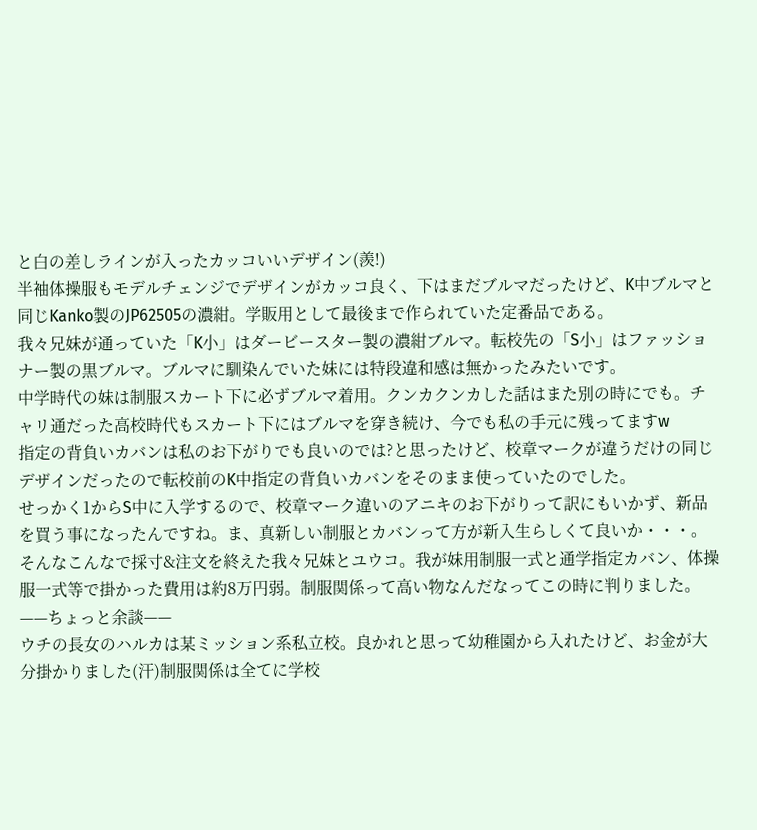と白の差しラインが入ったカッコいいデザイン(羨!)
半袖体操服もモデルチェンジでデザインがカッコ良く、下はまだブルマだったけど、K中ブルマと同じKanko製のJP62505の濃紺。学販用として最後まで作られていた定番品である。
我々兄妹が通っていた「K小」はダービースター製の濃紺ブルマ。転校先の「S小」はファッショナー製の黒ブルマ。ブルマに馴染んでいた妹には特段違和感は無かったみたいです。
中学時代の妹は制服スカート下に必ずブルマ着用。クンカクンカした話はまた別の時にでも。チャリ通だった高校時代もスカート下にはブルマを穿き続け、今でも私の手元に残ってますw
指定の背負いカバンは私のお下がりでも良いのでは?と思ったけど、校章マークが違うだけの同じデザインだったので転校前のK中指定の背負いカバンをそのまま使っていたのでした。
せっかく1からS中に入学するので、校章マーク違いのアニキのお下がりって訳にもいかず、新品を買う事になったんですね。ま、真新しい制服とカバンって方が新入生らしくて良いか・・・。
そんなこんなで採寸&注文を終えた我々兄妹とユウコ。我が妹用制服一式と通学指定カバン、体操服一式等で掛かった費用は約8万円弱。制服関係って高い物なんだなってこの時に判りました。
——ちょっと余談——
ウチの長女のハルカは某ミッション系私立校。良かれと思って幼稚園から入れたけど、お金が大分掛かりました(汗)制服関係は全てに学校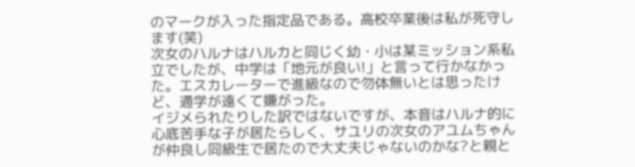のマークが入った指定品である。高校卒業後は私が死守します(笑)
次女のハルナはハルカと同じく幼・小は某ミッション系私立でしたが、中学は「地元が良い!」と言って行かなかった。エスカレーターで進級なので勿体無いとは思ったけど、通学が遠くて嫌がった。
イジメられたりした訳ではないですが、本音はハルナ的に心底苦手な子が居たらしく、サユリの次女のアユムちゃんが仲良し同級生で居たので大丈夫じゃないのかな?と親と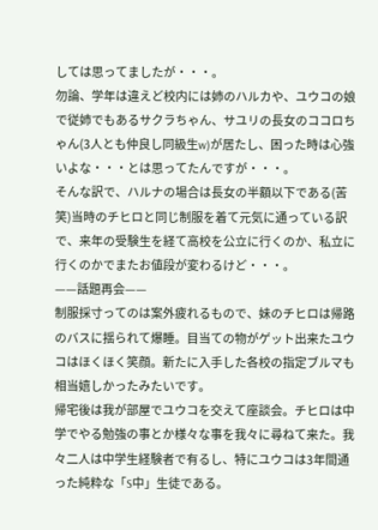しては思ってましたが・・・。
勿論、学年は違えど校内には姉のハルカや、ユウコの娘で従姉でもあるサクラちゃん、サユリの長女のココロちゃん(3人とも仲良し同級生w)が居たし、困った時は心強いよな・・・とは思ってたんですが・・・。
そんな訳で、ハルナの場合は長女の半額以下である(苦笑)当時のチヒロと同じ制服を着て元気に通っている訳で、来年の受験生を経て高校を公立に行くのか、私立に行くのかでまたお値段が変わるけど・・・。
——話題再会——
制服採寸ってのは案外疲れるもので、妹のチヒロは帰路のバスに揺られて爆睡。目当ての物がゲット出来たユウコはほくほく笑顔。新たに入手した各校の指定ブルマも相当嬉しかったみたいです。
帰宅後は我が部屋でユウコを交えて座談会。チヒロは中学でやる勉強の事とか様々な事を我々に尋ねて来た。我々二人は中学生経験者で有るし、特にユウコは3年間通った純粋な「S中」生徒である。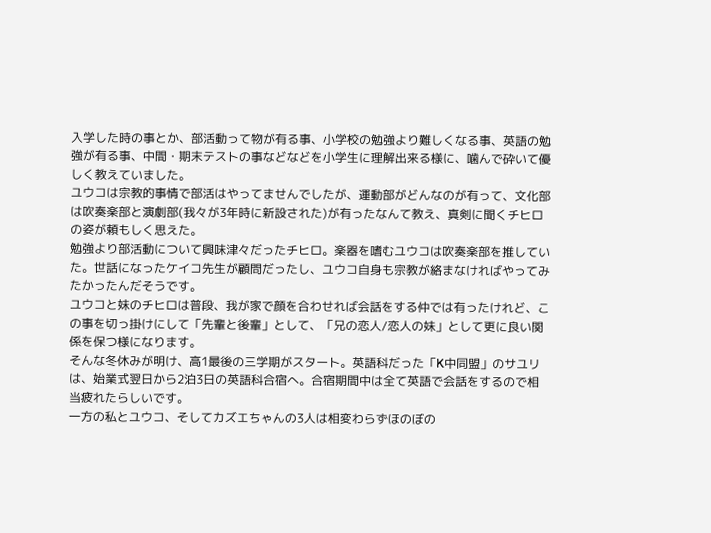入学した時の事とか、部活動って物が有る事、小学校の勉強より難しくなる事、英語の勉強が有る事、中間・期末テストの事などなどを小学生に理解出来る様に、噛んで砕いて優しく教えていました。
ユウコは宗教的事情で部活はやってませんでしたが、運動部がどんなのが有って、文化部は吹奏楽部と演劇部(我々が3年時に新設された)が有ったなんて教え、真剣に聞くチヒロの姿が頼もしく思えた。
勉強より部活動について興味津々だったチヒロ。楽器を嗜むユウコは吹奏楽部を推していた。世話になったケイコ先生が顧問だったし、ユウコ自身も宗教が絡まなければやってみたかったんだそうです。
ユウコと妹のチヒロは普段、我が家で顔を合わせれば会話をする仲では有ったけれど、この事を切っ掛けにして「先輩と後輩」として、「兄の恋人/恋人の妹」として更に良い関係を保つ様になります。
そんな冬休みが明け、高1最後の三学期がスタート。英語科だった「K中同盟」のサユリは、始業式翌日から2泊3日の英語科合宿へ。合宿期間中は全て英語で会話をするので相当疲れたらしいです。
一方の私とユウコ、そしてカズエちゃんの3人は相変わらずほのぼの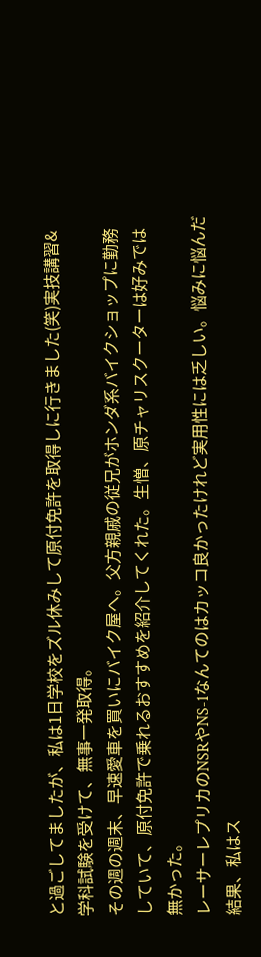と過ごしてましたが、私は1日学校をズル休みして原付免許を取得しに行きました(笑)実技講習&学科試験を受けて、無事一発取得。
その週の週末、早速愛車を買いにバイク屋へ。父方親戚の従兄がホンダ系バイクショップに勤務していて、原付免許で乗れるおすすめを紹介してくれた。生憎、原チャリスクーターは好みでは無かった。
レーサーレプリカのNSRやNS-1なんてのはカッコ良かったけれど実用性には乏しい。悩みに悩んだ結果、私はス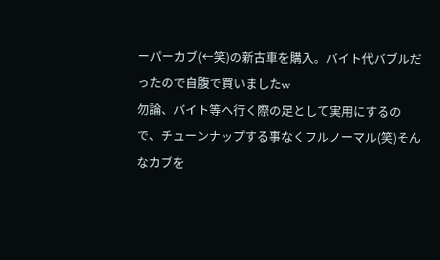ーパーカブ(←笑)の新古車を購入。バイト代バブルだったので自腹で買いましたw
勿論、バイト等へ行く際の足として実用にするので、チューンナップする事なくフルノーマル(笑)そんなカブを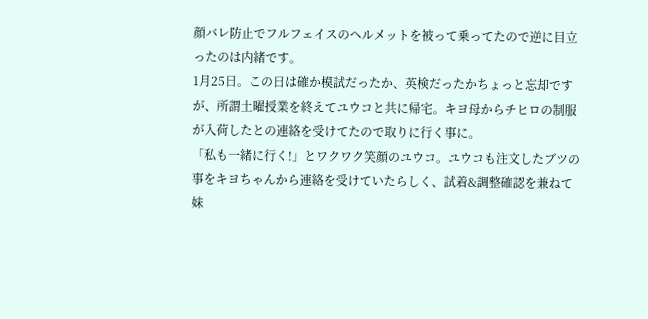顔バレ防止でフルフェイスのヘルメットを被って乗ってたので逆に目立ったのは内緒です。
1月25日。この日は確か模試だったか、英検だったかちょっと忘却ですが、所謂土曜授業を終えてユウコと共に帰宅。キヨ母からチヒロの制服が入荷したとの連絡を受けてたので取りに行く事に。
「私も一緒に行く!」とワクワク笑顔のユウコ。ユウコも注文したブツの事をキヨちゃんから連絡を受けていたらしく、試着&調整確認を兼ねて妹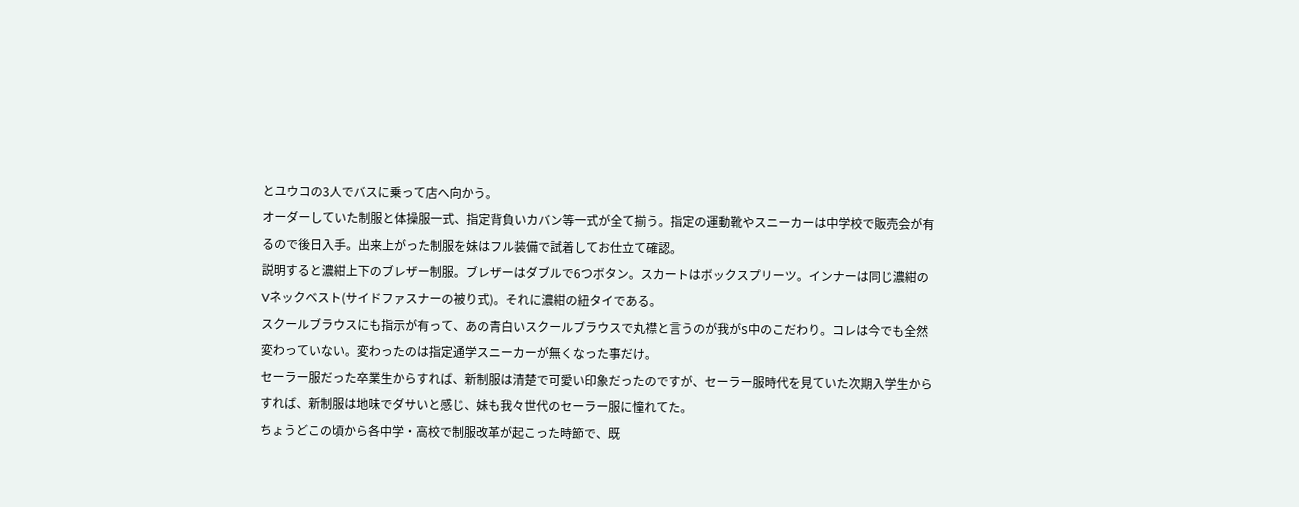とユウコの3人でバスに乗って店へ向かう。
オーダーしていた制服と体操服一式、指定背負いカバン等一式が全て揃う。指定の運動靴やスニーカーは中学校で販売会が有るので後日入手。出来上がった制服を妹はフル装備で試着してお仕立て確認。
説明すると濃紺上下のブレザー制服。ブレザーはダブルで6つボタン。スカートはボックスプリーツ。インナーは同じ濃紺のVネックベスト(サイドファスナーの被り式)。それに濃紺の紐タイである。
スクールブラウスにも指示が有って、あの青白いスクールブラウスで丸襟と言うのが我がS中のこだわり。コレは今でも全然変わっていない。変わったのは指定通学スニーカーが無くなった事だけ。
セーラー服だった卒業生からすれば、新制服は清楚で可愛い印象だったのですが、セーラー服時代を見ていた次期入学生からすれば、新制服は地味でダサいと感じ、妹も我々世代のセーラー服に憧れてた。
ちょうどこの頃から各中学・高校で制服改革が起こった時節で、既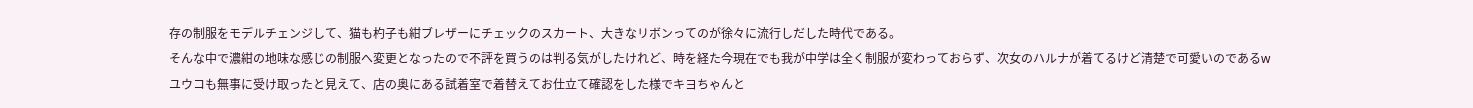存の制服をモデルチェンジして、猫も杓子も紺ブレザーにチェックのスカート、大きなリボンってのが徐々に流行しだした時代である。
そんな中で濃紺の地味な感じの制服へ変更となったので不評を買うのは判る気がしたけれど、時を経た今現在でも我が中学は全く制服が変わっておらず、次女のハルナが着てるけど清楚で可愛いのであるw
ユウコも無事に受け取ったと見えて、店の奥にある試着室で着替えてお仕立て確認をした様でキヨちゃんと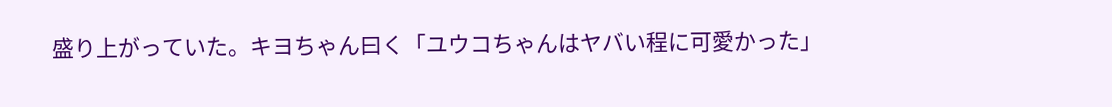盛り上がっていた。キヨちゃん曰く「ユウコちゃんはヤバい程に可愛かった」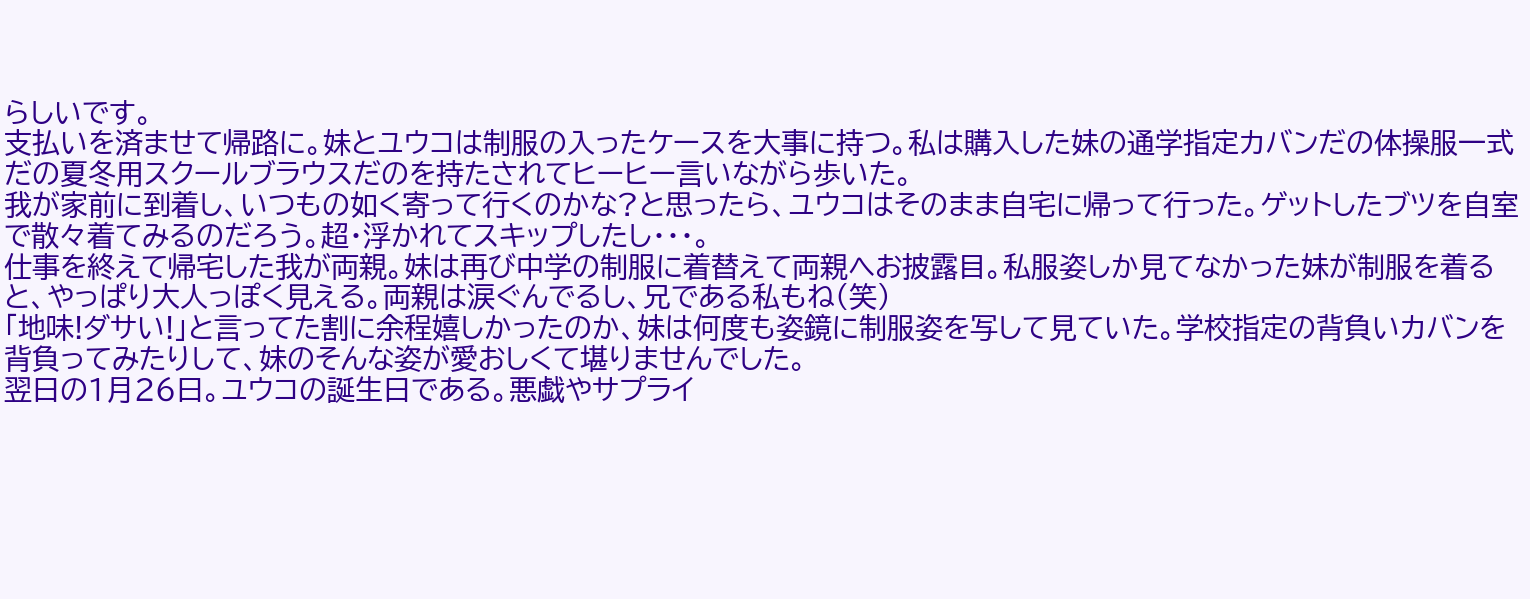らしいです。
支払いを済ませて帰路に。妹とユウコは制服の入ったケースを大事に持つ。私は購入した妹の通学指定カバンだの体操服一式だの夏冬用スクールブラウスだのを持たされてヒーヒー言いながら歩いた。
我が家前に到着し、いつもの如く寄って行くのかな?と思ったら、ユウコはそのまま自宅に帰って行った。ゲットしたブツを自室で散々着てみるのだろう。超・浮かれてスキップしたし・・・。
仕事を終えて帰宅した我が両親。妹は再び中学の制服に着替えて両親へお披露目。私服姿しか見てなかった妹が制服を着ると、やっぱり大人っぽく見える。両親は涙ぐんでるし、兄である私もね(笑)
「地味!ダサい!」と言ってた割に余程嬉しかったのか、妹は何度も姿鏡に制服姿を写して見ていた。学校指定の背負いカバンを背負ってみたりして、妹のそんな姿が愛おしくて堪りませんでした。
翌日の1月26日。ユウコの誕生日である。悪戯やサプライ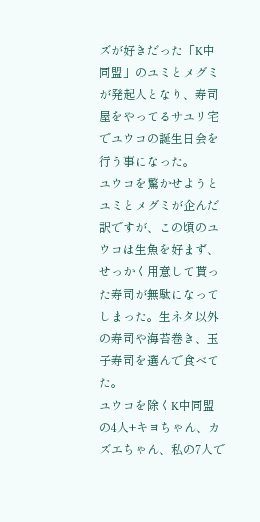ズが好きだった「K中同盟」のユミとメグミが発起人となり、寿司屋をやってるサユリ宅でユウコの誕生日会を行う事になった。
ユウコを驚かせようとユミとメグミが企んだ訳ですが、この頃のユウコは生魚を好まず、せっかく用意して貰った寿司が無駄になってしまった。生ネタ以外の寿司や海苔巻き、玉子寿司を選んで食べてた。
ユウコを除くK中同盟の4人+キヨちゃん、カズエちゃん、私の7人で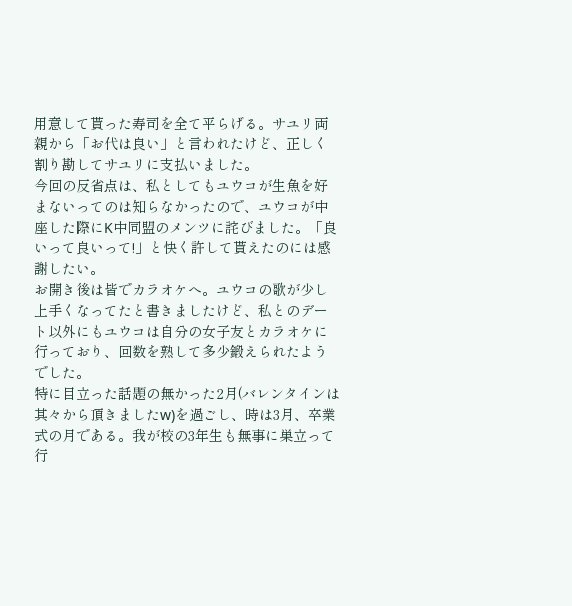用意して貰った寿司を全て平らげる。サユリ両親から「お代は良い」と言われたけど、正しく割り勘してサユリに支払いました。
今回の反省点は、私としてもユウコが生魚を好まないってのは知らなかったので、ユウコが中座した際にK中同盟のメンツに詫びました。「良いって良いって!」と快く許して貰えたのには感謝したい。
お開き後は皆でカラオケへ。ユウコの歌が少し上手くなってたと書きましたけど、私とのデート以外にもユウコは自分の女子友とカラオケに行っており、回数を熟して多少鍛えられたようでした。
特に目立った話題の無かった2月(バレンタインは其々から頂きましたw)を過ごし、時は3月、卒業式の月である。我が校の3年生も無事に巣立って行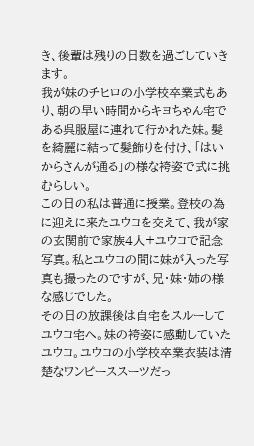き、後輩は残りの日数を過ごしていきます。
我が妹のチヒロの小学校卒業式もあり、朝の早い時間からキヨちゃん宅である呉服屋に連れて行かれた妹。髪を綺麗に結って髪飾りを付け、「はいからさんが通る」の様な袴姿で式に挑むらしい。
この日の私は普通に授業。登校の為に迎えに来たユウコを交えて、我が家の玄関前で家族4人+ユウコで記念写真。私とユウコの間に妹が入った写真も撮ったのですが、兄・妹・姉の様な感じでした。
その日の放課後は自宅をスルーしてユウコ宅へ。妹の袴姿に感動していたユウコ。ユウコの小学校卒業衣装は清楚なワンピーススーツだっ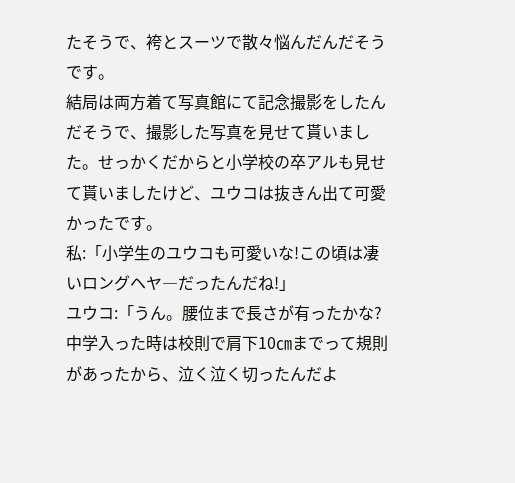たそうで、袴とスーツで散々悩んだんだそうです。
結局は両方着て写真館にて記念撮影をしたんだそうで、撮影した写真を見せて貰いました。せっかくだからと小学校の卒アルも見せて貰いましたけど、ユウコは抜きん出て可愛かったです。
私:「小学生のユウコも可愛いな!この頃は凄いロングヘヤ―だったんだね!」
ユウコ:「うん。腰位まで長さが有ったかな?中学入った時は校則で肩下10㎝までって規則があったから、泣く泣く切ったんだよ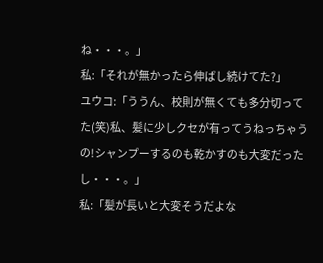ね・・・。」
私:「それが無かったら伸ばし続けてた?」
ユウコ:「ううん、校則が無くても多分切ってた(笑)私、髪に少しクセが有ってうねっちゃうの!シャンプーするのも乾かすのも大変だったし・・・。」
私:「髪が長いと大変そうだよな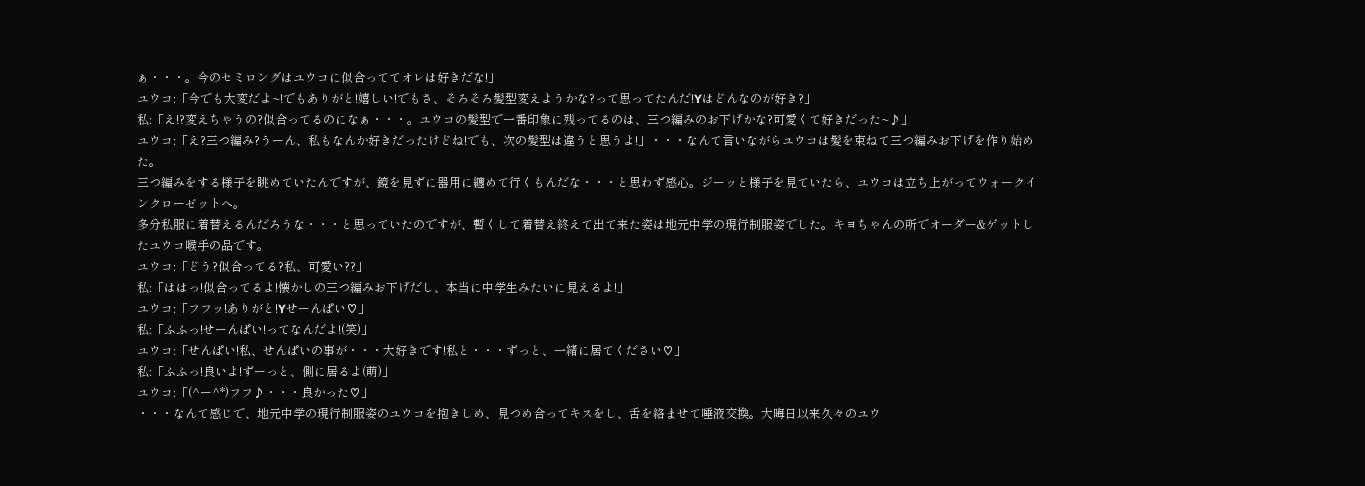ぁ・・・。今のセミロングはユウコに似合っててオレは好きだな!」
ユウコ:「今でも大変だよ~!でもありがと!嬉しい!でもさ、そろそろ髪型変えようかな?って思ってたんだ!Yはどんなのが好き?」
私:「え!?変えちゃうの?似合ってるのになぁ・・・。ユウコの髪型で一番印象に残ってるのは、三つ編みのお下げかな?可愛くて好きだった~♪」
ユウコ:「え?三つ編み?うーん、私もなんか好きだったけどね!でも、次の髪型は違うと思うよ!」・・・なんて言いながらユウコは髪を束ねて三つ編みお下げを作り始めた。
三つ編みをする様子を眺めていたんですが、鏡を見ずに器用に纏めて行くもんだな・・・と思わず感心。ジーッと様子を見ていたら、ユウコは立ち上がってウォークインクローゼットへ。
多分私服に着替えるんだろうな・・・と思っていたのですが、暫くして着替え終えて出て来た姿は地元中学の現行制服姿でした。キヨちゃんの所でオーダー&ゲットしたユウコ喉手の品です。
ユウコ:「どう?似合ってる?私、可愛い??」
私:「ははっ!似合ってるよ!懐かしの三つ編みお下げだし、本当に中学生みたいに見えるよ!」
ユウコ:「フフッ!ありがと!Yせーんぱい♡」
私:「ふふっ!せーんぱい!ってなんだよ!(笑)」
ユウコ:「せんぱい!私、せんぱいの事が・・・大好きです!私と・・・ずっと、一緒に居てください♡」
私:「ふふっ!良いよ!ずーっと、側に居るよ(萌)」
ユウコ:「(^ー^*)フフ♪・・・良かった♡」
・・・なんて感じで、地元中学の現行制服姿のユウコを抱きしめ、見つめ合ってキスをし、舌を絡ませて唾液交換。大晦日以来久々のユウ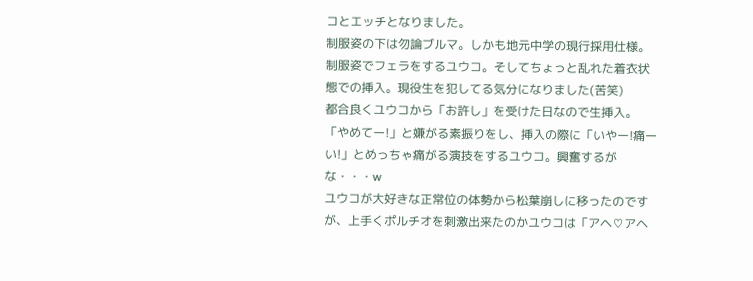コとエッチとなりました。
制服姿の下は勿論ブルマ。しかも地元中学の現行採用仕様。制服姿でフェラをするユウコ。そしてちょっと乱れた着衣状態での挿入。現役生を犯してる気分になりました(苦笑)
都合良くユウコから「お許し」を受けた日なので生挿入。「やめてー!」と嫌がる素振りをし、挿入の際に「いやー!痛ーい!」とめっちゃ痛がる演技をするユウコ。興奮するがな・・・w
ユウコが大好きな正常位の体勢から松葉崩しに移ったのですが、上手くポルチオを刺激出来たのかユウコは「アヘ♡アヘ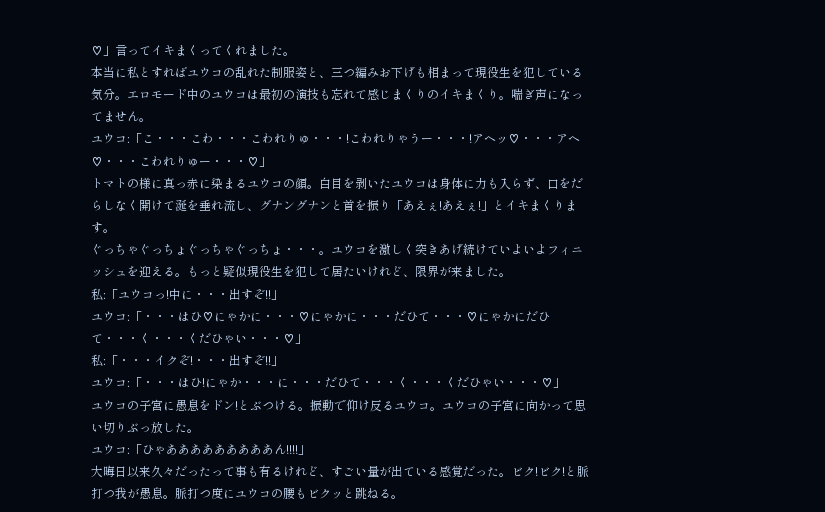♡」言ってイキまくってくれました。
本当に私とすればユウコの乱れた制服姿と、三つ編みお下げも相まって現役生を犯している気分。エロモード中のユウコは最初の演技も忘れて感じまくりのイキまくり。喘ぎ声になってません。
ユウコ:「こ・・・こわ・・・こわれりゅ・・・!こわれりゃうー・・・!アヘッ♡・・・アヘ♡・・・こわれりゅー・・・♡」
トマトの様に真っ赤に染まるユウコの顔。白目を剥いたユウコは身体に力も入らず、口をだらしなく開けて涎を垂れ流し、グナングナンと首を振り「あえぇ!あえぇ!」とイキまくります。
ぐっちゃぐっちょぐっちゃぐっちょ・・・。ユウコを激しく突きあげ続けていよいよフィニッシュを迎える。もっと疑似現役生を犯して居たいけれど、限界が来ました。
私:「ユウコっ!中に・・・出すぞ!!」
ユウコ:「・・・はひ♡にゃかに・・・♡にゃかに・・・だひて・・・♡にゃかにだひて・・・く・・・くだひゃい・・・♡」
私:「・・・イクぞ!・・・出すぞ!!」
ユウコ:「・・・はひ!にゃか・・・に・・・だひて・・・く・・・くだひゃい・・・♡」
ユウコの子宮に愚息をドン!とぶつける。振動で仰け反るユウコ。ユウコの子宮に向かって思い切りぶっ放した。
ユウコ:「ひゃあああああああああん!!!!」
大晦日以来久々だったって事も有るけれど、すごい量が出ている感覚だった。ビク!ビク!と脈打つ我が愚息。脈打つ度にユウコの腰もビクッと跳ねる。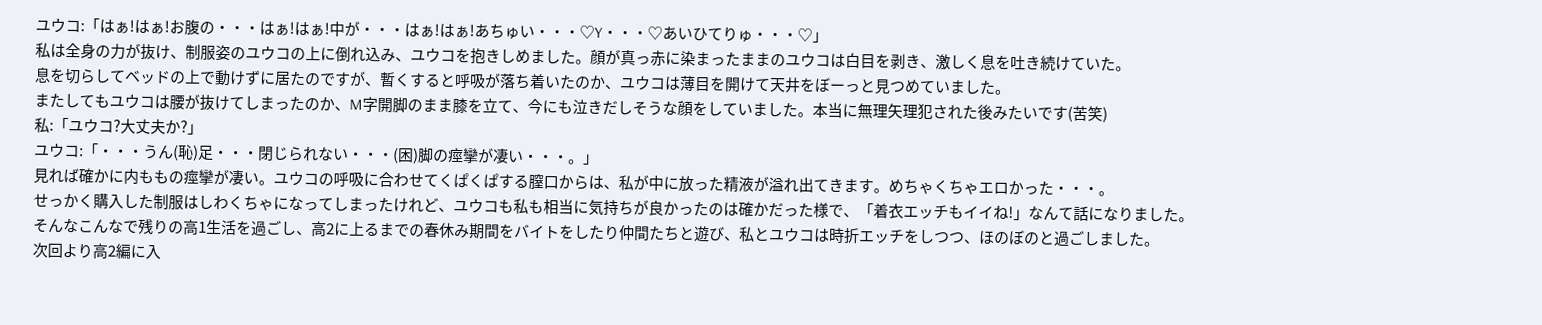ユウコ:「はぁ!はぁ!お腹の・・・はぁ!はぁ!中が・・・はぁ!はぁ!あちゅい・・・♡Y・・・♡あいひてりゅ・・・♡」
私は全身の力が抜け、制服姿のユウコの上に倒れ込み、ユウコを抱きしめました。顔が真っ赤に染まったままのユウコは白目を剥き、激しく息を吐き続けていた。
息を切らしてベッドの上で動けずに居たのですが、暫くすると呼吸が落ち着いたのか、ユウコは薄目を開けて天井をぼーっと見つめていました。
またしてもユウコは腰が抜けてしまったのか、M字開脚のまま膝を立て、今にも泣きだしそうな顔をしていました。本当に無理矢理犯された後みたいです(苦笑)
私:「ユウコ?大丈夫か?」
ユウコ:「・・・うん(恥)足・・・閉じられない・・・(困)脚の痙攣が凄い・・・。」
見れば確かに内ももの痙攣が凄い。ユウコの呼吸に合わせてくぱくぱする膣口からは、私が中に放った精液が溢れ出てきます。めちゃくちゃエロかった・・・。
せっかく購入した制服はしわくちゃになってしまったけれど、ユウコも私も相当に気持ちが良かったのは確かだった様で、「着衣エッチもイイね!」なんて話になりました。
そんなこんなで残りの高1生活を過ごし、高2に上るまでの春休み期間をバイトをしたり仲間たちと遊び、私とユウコは時折エッチをしつつ、ほのぼのと過ごしました。
次回より高2編に入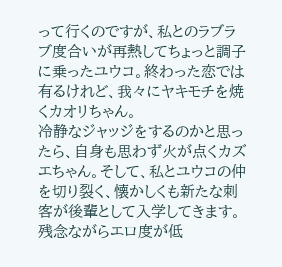って行くのですが、私とのラブラブ度合いが再熱してちょっと調子に乗ったユウコ。終わった恋では有るけれど、我々にヤキモチを焼くカオリちゃん。
冷静なジャッジをするのかと思ったら、自身も思わず火が点くカズエちゃん。そして、私とユウコの仲を切り裂く、懐かしくも新たな刺客が後輩として入学してきます。
残念ながらエロ度が低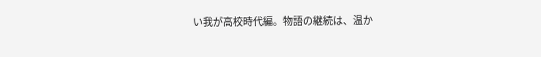い我が高校時代編。物語の継続は、温か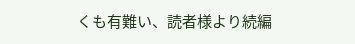くも有難い、読者様より続編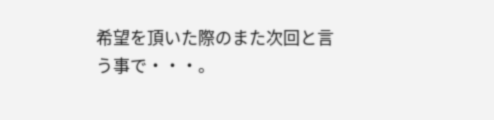希望を頂いた際のまた次回と言う事で・・・。